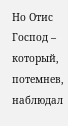Но Отис Господ – который, потемнев, наблюдал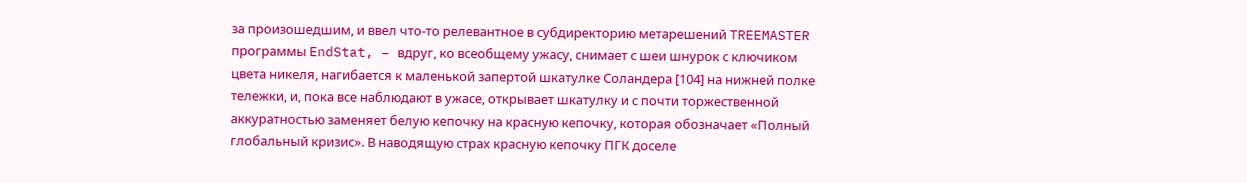за произошедшим, и ввел что-то релевантное в субдиректорию метарешений TREEMASTER программы EndStat, – вдруг, ко всеобщему ужасу, снимает с шеи шнурок с ключиком цвета никеля, нагибается к маленькой запертой шкатулке Соландера [104] на нижней полке тележки, и, пока все наблюдают в ужасе, открывает шкатулку и с почти торжественной аккуратностью заменяет белую кепочку на красную кепочку, которая обозначает «Полный глобальный кризис». В наводящую страх красную кепочку ПГК доселе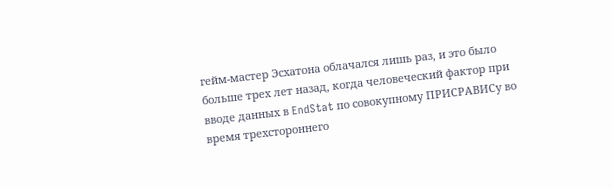гейм-мастер Эсхатона облачался лишь раз, и это было больше трех лет назад, когда человеческий фактор при вводе данных в EndStat по совокупному ПРИСРАВИСу во время трехстороннего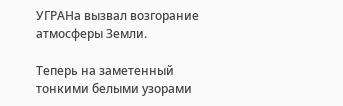УГРАНа вызвал возгорание атмосферы Земли.

Теперь на заметенный тонкими белыми узорами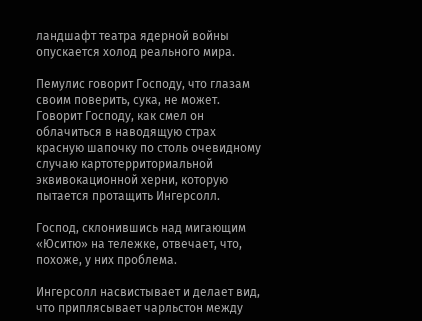ландшафт театра ядерной войны опускается холод реального мира.

Пемулис говорит Господу, что глазам своим поверить, сука, не может. Говорит Господу, как смел он облачиться в наводящую страх красную шапочку по столь очевидному случаю картотерриториальной эквивокационной херни, которую пытается протащить Ингерсолл.

Господ, склонившись над мигающим «Юситю» на тележке, отвечает, что, похоже, у них проблема.

Ингерсолл насвистывает и делает вид, что приплясывает чарльстон между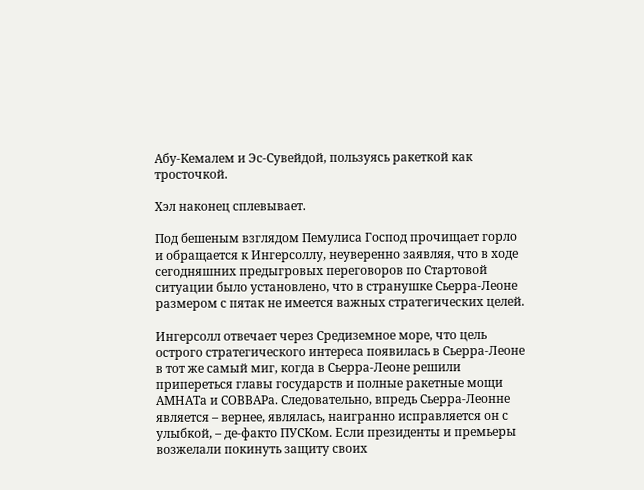Абу-Кемалем и Эс-Сувейдой, пользуясь ракеткой как тросточкой.

Хэл наконец сплевывает.

Под бешеным взглядом Пемулиса Господ прочищает горло и обращается к Ингерсоллу, неуверенно заявляя, что в ходе сегодняшних предыгровых переговоров по Стартовой ситуации было установлено, что в странушке Сьерра-Леоне размером с пятак не имеется важных стратегических целей.

Ингерсолл отвечает через Средиземное море, что цель острого стратегического интереса появилась в Сьерра-Леоне в тот же самый миг, когда в Сьерра-Леоне решили припереться главы государств и полные ракетные мощи АМНАТа и СОВВАРа. Следовательно, впредь Сьерра-Леонне является – вернее, являлась, наигранно исправляется он с улыбкой, – де-факто ПУСКом. Если президенты и премьеры возжелали покинуть защиту своих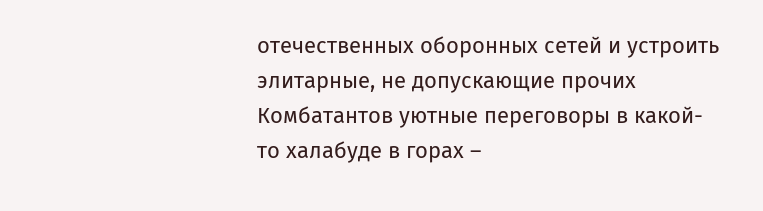отечественных оборонных сетей и устроить элитарные, не допускающие прочих Комбатантов уютные переговоры в какой-то халабуде в горах –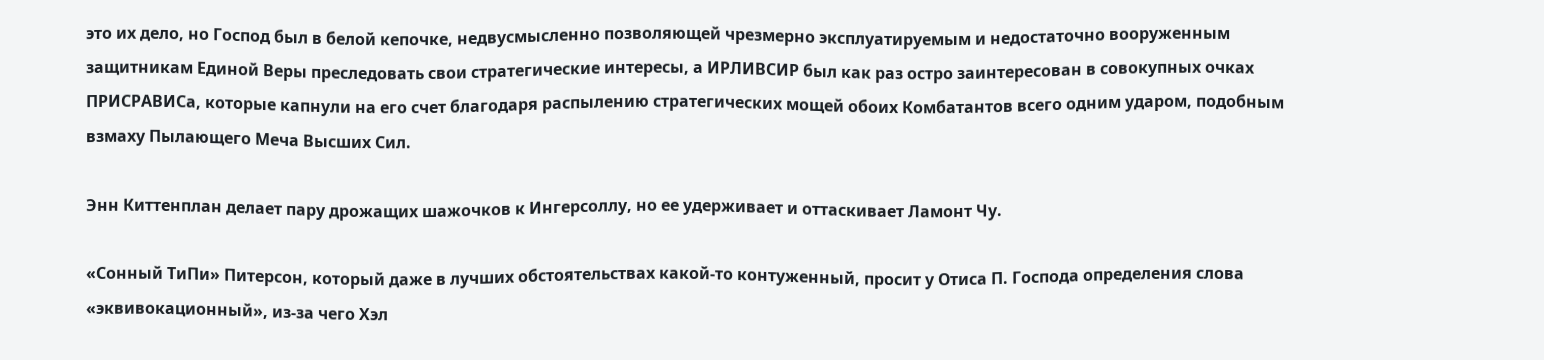это их дело, но Господ был в белой кепочке, недвусмысленно позволяющей чрезмерно эксплуатируемым и недостаточно вооруженным защитникам Единой Веры преследовать свои стратегические интересы, а ИРЛИВСИР был как раз остро заинтересован в совокупных очках ПРИСРАВИСа, которые капнули на его счет благодаря распылению стратегических мощей обоих Комбатантов всего одним ударом, подобным взмаху Пылающего Меча Высших Сил.

Энн Киттенплан делает пару дрожащих шажочков к Ингерсоллу, но ее удерживает и оттаскивает Ламонт Чу.

«Сонный ТиПи» Питерсон, который даже в лучших обстоятельствах какой-то контуженный, просит у Отиса П. Господа определения слова «эквивокационный», из-за чего Хэл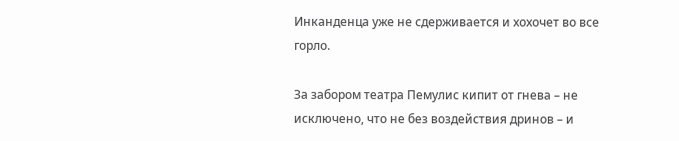Инканденца уже не сдерживается и хохочет во все горло.

За забором театра Пемулис кипит от гнева – не исключено, что не без воздействия дринов – и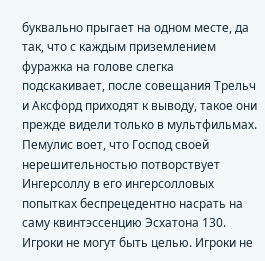буквально прыгает на одном месте, да так, что с каждым приземлением фуражка на голове слегка подскакивает, после совещания Трельч и Аксфорд приходят к выводу, такое они прежде видели только в мультфильмах. Пемулис воет, что Господ своей нерешительностью потворствует Ингерсоллу в его ингерсолловых попытках беспрецедентно насрать на саму квинтэссенцию Эсхатона 130. Игроки не могут быть целью. Игроки не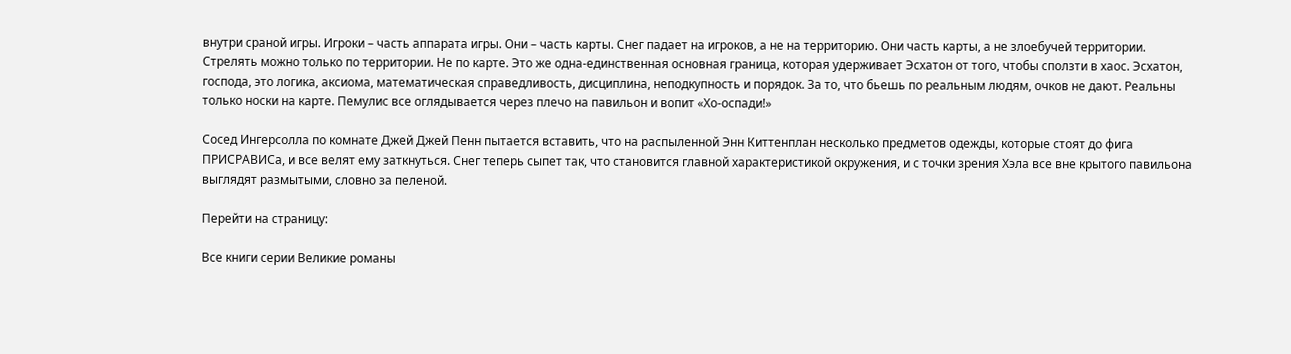внутри сраной игры. Игроки – часть аппарата игры. Они – часть карты. Снег падает на игроков, а не на территорию. Они часть карты, а не злоебучей территории. Стрелять можно только по территории. Не по карте. Это же одна-единственная основная граница, которая удерживает Эсхатон от того, чтобы сползти в хаос. Эсхатон, господа, это логика, аксиома, математическая справедливость, дисциплина, неподкупность и порядок. За то, что бьешь по реальным людям, очков не дают. Реальны только носки на карте. Пемулис все оглядывается через плечо на павильон и вопит «Хо-оспади!»

Сосед Ингерсолла по комнате Джей Джей Пенн пытается вставить, что на распыленной Энн Киттенплан несколько предметов одежды, которые стоят до фига ПРИСРАВИСа, и все велят ему заткнуться. Снег теперь сыпет так, что становится главной характеристикой окружения, и с точки зрения Хэла все вне крытого павильона выглядят размытыми, словно за пеленой.

Перейти на страницу:

Все книги серии Великие романы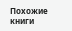Похожие книги